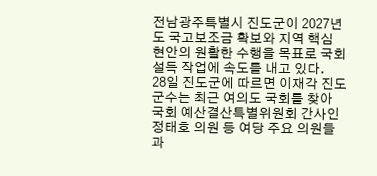전남광주특별시 진도군이 2027년도 국고보조금 확보와 지역 핵심 현안의 원활한 수행을 목표로 국회 설득 작업에 속도를 내고 있다.
28일 진도군에 따르면 이재각 진도군수는 최근 여의도 국회를 찾아 국회 예산결산특별위원회 간사인 정태호 의원 등 여당 주요 의원들과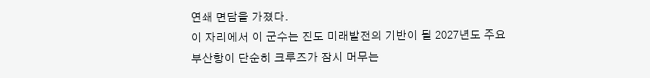연쇄 면담을 가졌다.
이 자리에서 이 군수는 진도 미래발전의 기반이 될 2027년도 주요
부산항이 단순히 크루즈가 잠시 머무는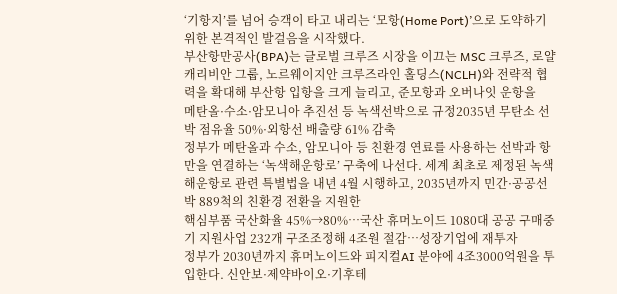‘기항지’를 넘어 승객이 타고 내리는 ‘모항(Home Port)’으로 도약하기 위한 본격적인 발걸음을 시작했다.
부산항만공사(BPA)는 글로벌 크루즈 시장을 이끄는 MSC 크루즈, 로얄캐리비안 그룹, 노르웨이지안 크루즈라인 홀딩스(NCLH)와 전략적 협력을 확대해 부산항 입항을 크게 늘리고, 준모항과 오버나잇 운항을
메탄올·수소·암모니아 추진선 등 녹색선박으로 규정2035년 무탄소 선박 점유율 50%·외항선 배출량 61% 감축
정부가 메탄올과 수소, 암모니아 등 친환경 연료를 사용하는 선박과 항만을 연결하는 ‘녹색해운항로’ 구축에 나선다. 세계 최초로 제정된 녹색해운항로 관련 특별법을 내년 4월 시행하고, 2035년까지 민간·공공선박 889척의 친환경 전환을 지원한
핵심부품 국산화율 45%→80%…국산 휴머노이드 1080대 공공 구매중기 지원사업 232개 구조조정해 4조원 절감…성장기업에 재투자
정부가 2030년까지 휴머노이드와 피지컬AI 분야에 4조3000억원을 투입한다. 신안보·제약바이오·기후테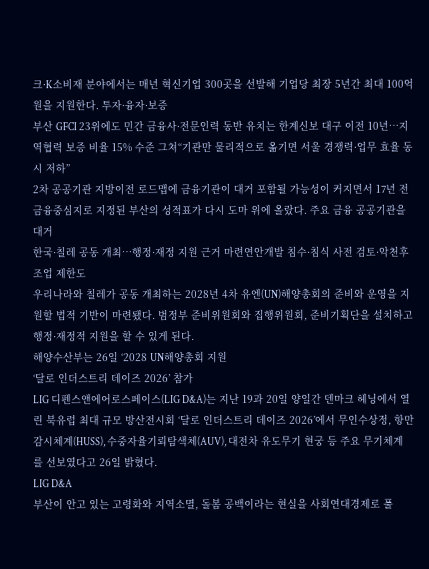크·K소비재 분야에서는 매년 혁신기업 300곳을 선발해 기업당 최장 5년간 최대 100억원을 지원한다. 투자·융자·보증
부산 GFCI 23위에도 민간 금융사·전문인력 동반 유치는 한계신보 대구 이전 10년⋯지역협력 보증 비율 15% 수준 그쳐“기관만 물리적으로 옮기면 서울 경쟁력·업무 효율 동시 저하”
2차 공공기관 지방이전 로드맵에 금융기관이 대거 포함될 가능성이 커지면서 17년 전 금융중심지로 지정된 부산의 성적표가 다시 도마 위에 올랐다. 주요 금융 공공기관을 대거
한국·칠레 공동 개최…행정·재정 지원 근거 마련연안개발 침수·침식 사전 검토·악천후 조업 제한도
우리나라와 칠레가 공동 개최하는 2028년 4차 유엔(UN)해양총회의 준비와 운영을 지원할 법적 기반이 마련됐다. 범정부 준비위원회와 집행위원회, 준비기획단을 설치하고 행정·재정적 지원을 할 수 있게 된다.
해양수산부는 26일 ‘2028 UN해양총회 지원
‘달로 인더스트리 데이즈 2026’ 참가
LIG 디펜스앤에어로스페이스(LIG D&A)는 지난 19과 20일 양일간 덴마크 헤닝에서 열린 북유럽 최대 규모 방산전시회 ‘달로 인더스트리 데이즈 2026’에서 무인수상정, 항만감시체계(HUSS), 수중자율기뢰탐색체(AUV), 대전차 유도무기 현궁 등 주요 무기체계를 선보였다고 26일 밝혔다.
LIG D&A
부산이 안고 있는 고령화와 지역소멸, 돌봄 공백이라는 현실을 사회연대경제로 풀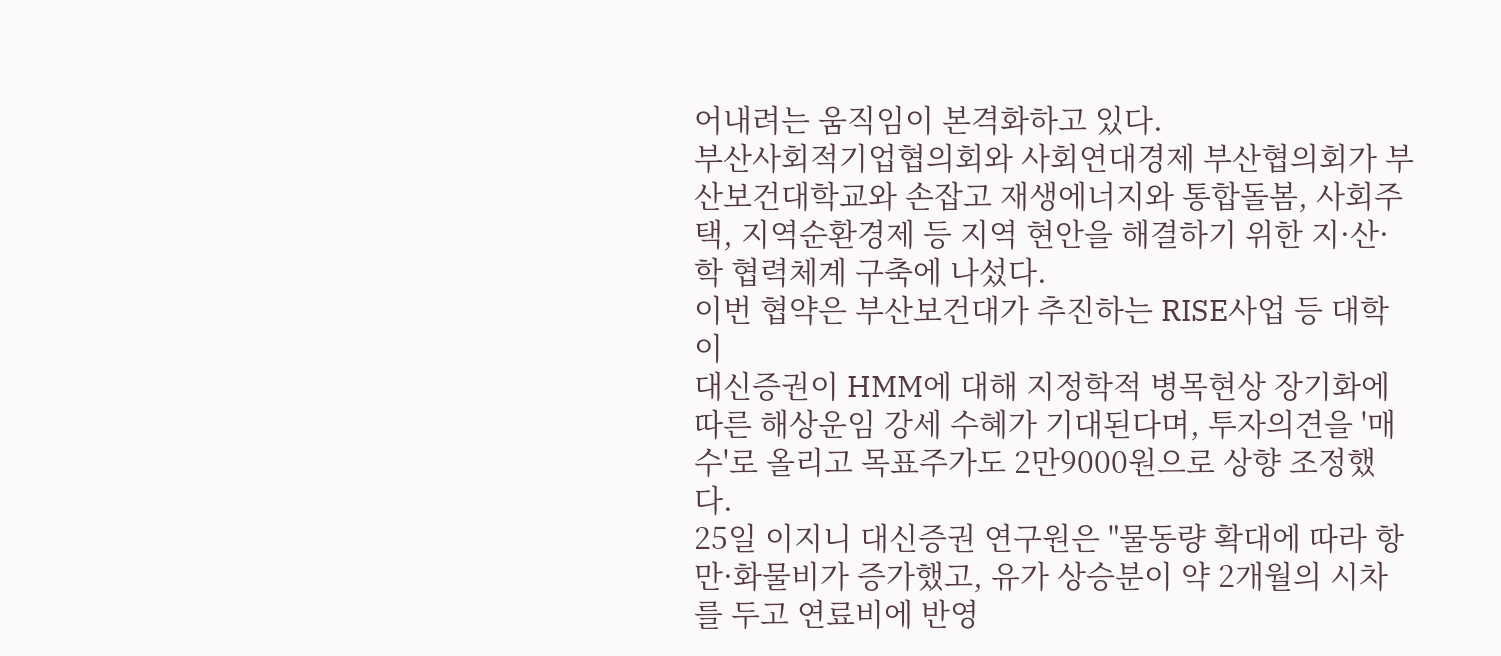어내려는 움직임이 본격화하고 있다.
부산사회적기업협의회와 사회연대경제 부산협의회가 부산보건대학교와 손잡고 재생에너지와 통합돌봄, 사회주택, 지역순환경제 등 지역 현안을 해결하기 위한 지·산·학 협력체계 구축에 나섰다.
이번 협약은 부산보건대가 추진하는 RISE사업 등 대학이
대신증권이 HMM에 대해 지정학적 병목현상 장기화에 따른 해상운임 강세 수혜가 기대된다며, 투자의견을 '매수'로 올리고 목표주가도 2만9000원으로 상향 조정했다.
25일 이지니 대신증권 연구원은 "물동량 확대에 따라 항만·화물비가 증가했고, 유가 상승분이 약 2개월의 시차를 두고 연료비에 반영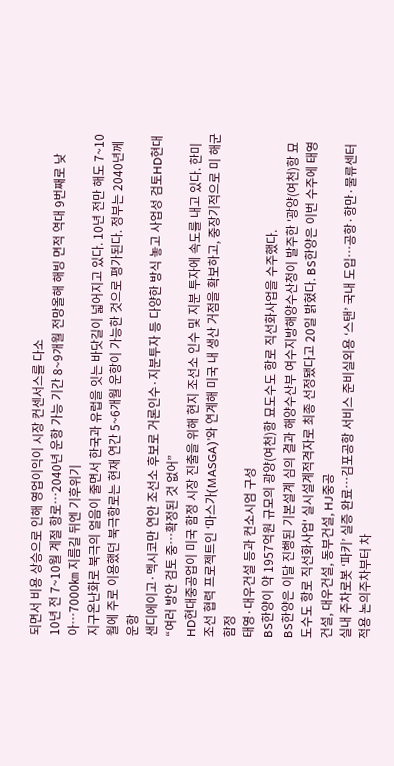되면서 비용 상승으로 인해 영업이익이 시장 컨센서스를 다소
10년 전 7~10월 계절 항로…2040년 운항 가능 기간 8~9개월 전망올해 해빙 면적 역대 9번째로 낮아…7000㎞ 지름길 뒤엔 기후위기
지구온난화로 북극의 얼음이 줄면서 한국과 유럽을 잇는 바닷길이 넓어지고 있다. 10년 전만 해도 7~10월에 주로 이용했던 북극항로는 현재 연간 5~6개월 운항이 가능한 것으로 평가된다. 정부는 2040년께 운항
샌디에이고·멕시코만 연안 조선소 후보로 거론인수·지분투자 등 다양한 방식 놓고 사업성 검토HD현대 “여러 방안 검토 중…확정된 것 없어”
HD현대중공업이 미국 함정 시장 진출을 위해 현지 조선소 인수 및 지분 투자에 속도를 내고 있다. 한미 조선 협력 프로젝트인 ‘마스가(MASGA)’와 연계해 미국 내 생산 거점을 확보하고, 중장기적으로 미 해군 함정
태영·대우건설 등과 컨소시엄 구성
BS한양이 약 1957억원 규모의 광양(여천)항 묘도수도 항로 직선화사업을 수주했다.
BS한양은 이달 진행된 기본설계 심의 결과 해양수산부 여수지방해양수산청이 발주한 '광양(여천)항 묘도수도 항로 직선화사업' 실시설계적격자로 최종 선정됐다고 20일 밝혔다. BS한양은 이번 수주에 태영건설, 대우건설, 동부건설, HJ중공
실내 주차로봇 ‘파키’ 실증 완료…김포공항 서비스 준비실외용 ‘스탠’ 국내 도입…공항·항만·물류센터 적용 논의주차부터 차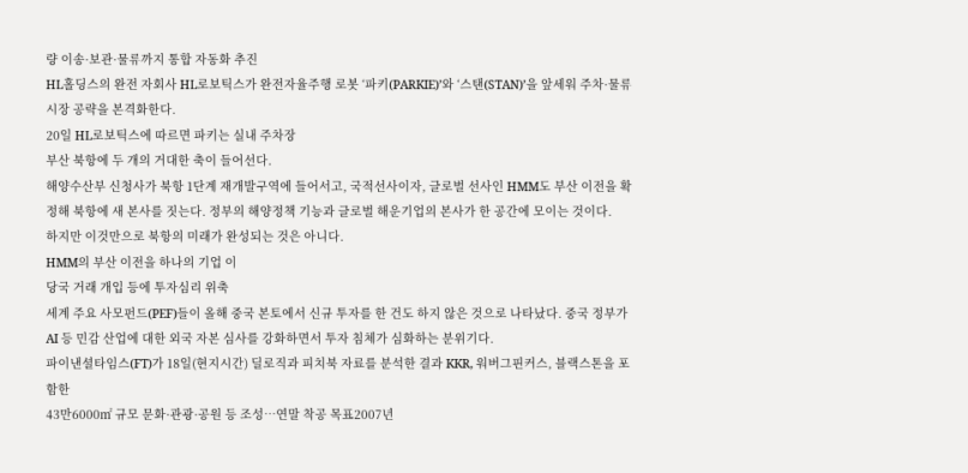량 이송·보관·물류까지 통합 자동화 추진
HL홀딩스의 완전 자회사 HL로보틱스가 완전자율주행 로봇 ‘파키(PARKIE)’와 ‘스탠(STAN)’을 앞세워 주차·물류 시장 공략을 본격화한다.
20일 HL로보틱스에 따르면 파키는 실내 주차장
부산 북항에 두 개의 거대한 축이 들어선다.
해양수산부 신청사가 북항 1단계 재개발구역에 들어서고, 국적선사이자, 글로벌 선사인 HMM도 부산 이전을 확정해 북항에 새 본사를 짓는다. 정부의 해양정책 기능과 글로벌 해운기업의 본사가 한 공간에 모이는 것이다.
하지만 이것만으로 북항의 미래가 완성되는 것은 아니다.
HMM의 부산 이전을 하나의 기업 이
당국 거래 개입 등에 투자심리 위축
세계 주요 사모펀드(PEF)들이 올해 중국 본토에서 신규 투자를 한 건도 하지 않은 것으로 나타났다. 중국 정부가 AI 등 민감 산업에 대한 외국 자본 심사를 강화하면서 투자 침체가 심화하는 분위기다.
파이낸셜타임스(FT)가 18일(현지시간) 딜로직과 피치북 자료를 분석한 결과 KKR, 워버그핀커스, 블랙스톤을 포함한
43만6000㎡ 규모 문화·관광·공원 등 조성…연말 착공 목표2007년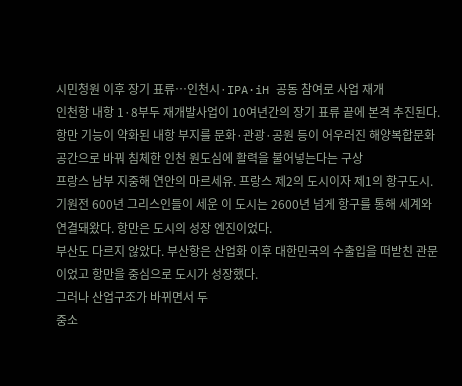시민청원 이후 장기 표류…인천시·IPA·iH 공동 참여로 사업 재개
인천항 내항 1·8부두 재개발사업이 10여년간의 장기 표류 끝에 본격 추진된다. 항만 기능이 약화된 내항 부지를 문화·관광·공원 등이 어우러진 해양복합문화 공간으로 바꿔 침체한 인천 원도심에 활력을 불어넣는다는 구상
프랑스 남부 지중해 연안의 마르세유. 프랑스 제2의 도시이자 제1의 항구도시.
기원전 600년 그리스인들이 세운 이 도시는 2600년 넘게 항구를 통해 세계와 연결돼왔다. 항만은 도시의 성장 엔진이었다.
부산도 다르지 않았다. 부산항은 산업화 이후 대한민국의 수출입을 떠받친 관문이었고 항만을 중심으로 도시가 성장했다.
그러나 산업구조가 바뀌면서 두
중소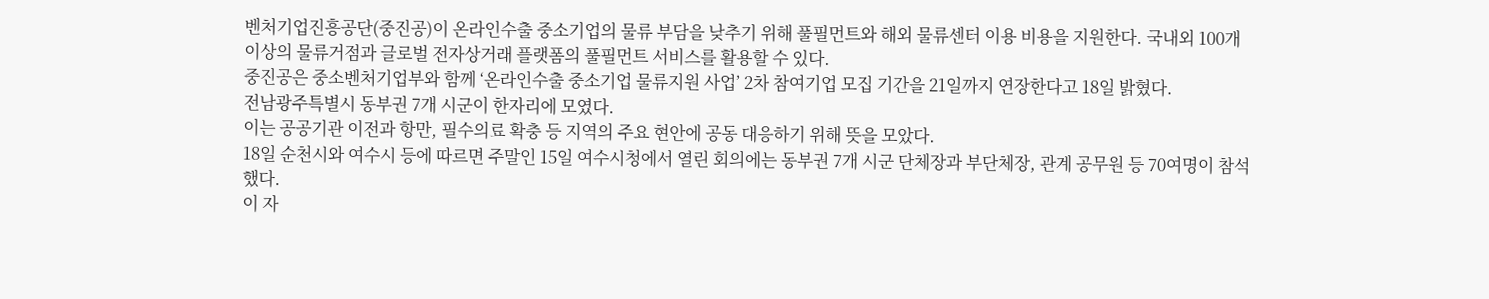벤처기업진흥공단(중진공)이 온라인수출 중소기업의 물류 부담을 낮추기 위해 풀필먼트와 해외 물류센터 이용 비용을 지원한다. 국내외 100개 이상의 물류거점과 글로벌 전자상거래 플랫폼의 풀필먼트 서비스를 활용할 수 있다.
중진공은 중소벤처기업부와 함께 ‘온라인수출 중소기업 물류지원 사업’ 2차 참여기업 모집 기간을 21일까지 연장한다고 18일 밝혔다.
전남광주특별시 동부권 7개 시군이 한자리에 모였다.
이는 공공기관 이전과 항만, 필수의료 확충 등 지역의 주요 현안에 공동 대응하기 위해 뜻을 모았다.
18일 순천시와 여수시 등에 따르면 주말인 15일 여수시청에서 열린 회의에는 동부권 7개 시군 단체장과 부단체장, 관계 공무원 등 70여명이 참석했다.
이 자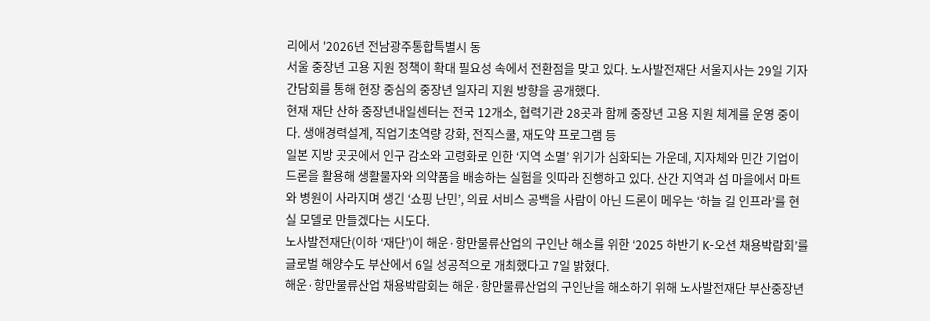리에서 '2026년 전남광주통합특별시 동
서울 중장년 고용 지원 정책이 확대 필요성 속에서 전환점을 맞고 있다. 노사발전재단 서울지사는 29일 기자간담회를 통해 현장 중심의 중장년 일자리 지원 방향을 공개했다.
현재 재단 산하 중장년내일센터는 전국 12개소, 협력기관 28곳과 함께 중장년 고용 지원 체계를 운영 중이다. 생애경력설계, 직업기초역량 강화, 전직스쿨, 재도약 프로그램 등
일본 지방 곳곳에서 인구 감소와 고령화로 인한 ‘지역 소멸’ 위기가 심화되는 가운데, 지자체와 민간 기업이 드론을 활용해 생활물자와 의약품을 배송하는 실험을 잇따라 진행하고 있다. 산간 지역과 섬 마을에서 마트와 병원이 사라지며 생긴 ‘쇼핑 난민’, 의료 서비스 공백을 사람이 아닌 드론이 메우는 ‘하늘 길 인프라’를 현실 모델로 만들겠다는 시도다.
노사발전재단(이하 ‘재단’)이 해운·항만물류산업의 구인난 해소를 위한 ‘2025 하반기 K-오션 채용박람회’를 글로벌 해양수도 부산에서 6일 성공적으로 개최했다고 7일 밝혔다.
해운·항만물류산업 채용박람회는 해운·항만물류산업의 구인난을 해소하기 위해 노사발전재단 부산중장년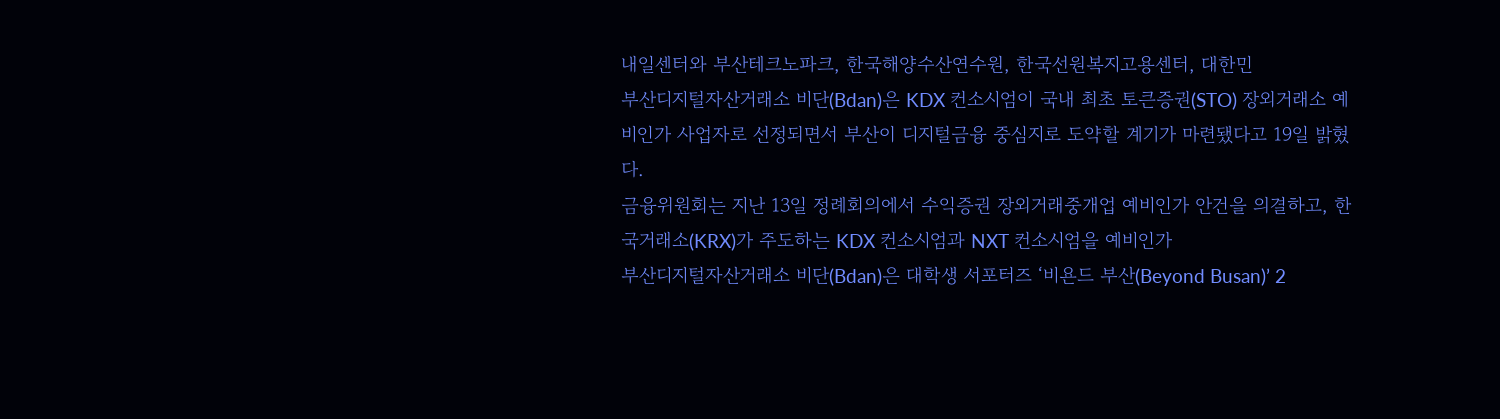내일센터와 부산테크노파크, 한국해양수산연수원, 한국선원복지고용센터, 대한민
부산디지털자산거래소 비단(Bdan)은 KDX 컨소시엄이 국내 최초 토큰증권(STO) 장외거래소 예비인가 사업자로 선정되면서 부산이 디지털금융 중심지로 도약할 계기가 마련됐다고 19일 밝혔다.
금융위원회는 지난 13일 정례회의에서 수익증권 장외거래중개업 예비인가 안건을 의결하고, 한국거래소(KRX)가 주도하는 KDX 컨소시엄과 NXT 컨소시엄을 예비인가
부산디지털자산거래소 비단(Bdan)은 대학생 서포터즈 ‘비욘드 부산(Beyond Busan)’ 2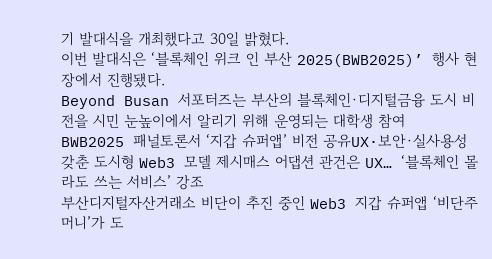기 발대식을 개최했다고 30일 밝혔다.
이번 발대식은 ‘블록체인 위크 인 부산 2025(BWB2025)’ 행사 현장에서 진행됐다.
Beyond Busan 서포터즈는 부산의 블록체인·디지털금융 도시 비전을 시민 눈높이에서 알리기 위해 운영되는 대학생 참여
BWB2025 패널토론서 ‘지갑 슈퍼앱’ 비전 공유UX·보안·실사용성 갖춘 도시형 Web3 모델 제시매스 어댑션 관건은 UX… ‘블록체인 몰라도 쓰는 서비스’ 강조
부산디지털자산거래소 비단이 추진 중인 Web3 지갑 슈퍼앱 ‘비단주머니’가 도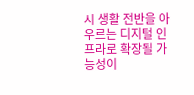시 생활 전반을 아우르는 디지털 인프라로 확장될 가능성이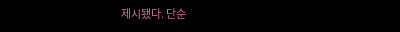제시됐다. 단순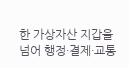한 가상자산 지갑을 넘어 행정·결제·교통